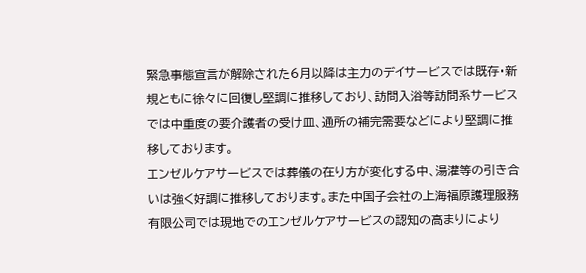緊急事態宣言が解除された6月以降は主力のデイサービスでは既存・新規ともに徐々に回復し堅調に推移しており、訪問入浴等訪問系サービスでは中重度の要介護者の受け皿、通所の補完需要などにより堅調に推移しております。
エンゼルケアサービスでは葬儀の在り方が変化する中、湯灌等の引き合いは強く好調に推移しております。また中国子会社の上海福原護理服務有限公司では現地でのエンゼルケアサービスの認知の高まりにより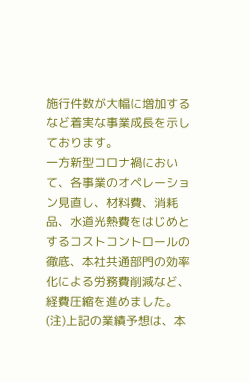施行件数が大幅に増加するなど着実な事業成長を示しております。
一方新型コロナ禍において、各事業のオペレーション見直し、材料費、消耗品、水道光熱費をはじめとするコストコントロールの徹底、本社共通部門の効率化による労務費削減など、経費圧縮を進めました。
(注)上記の業績予想は、本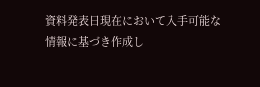資料発表日現在において入手可能な情報に基づき作成し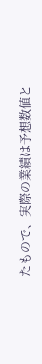たもので、実際の業績は予想数値と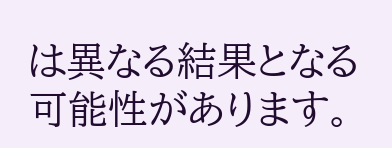は異なる結果となる可能性があります。